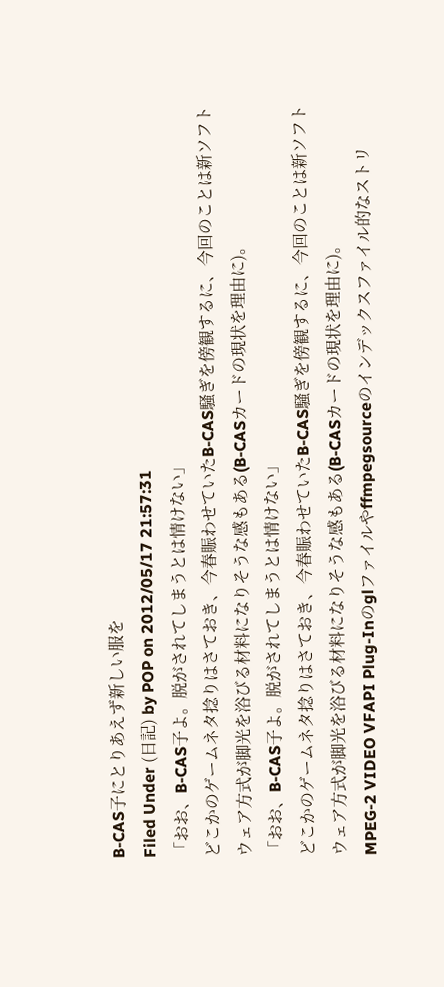B-CAS子にとりあえず新しい服を
Filed Under (日記) by POP on 2012/05/17 21:57:31
「おお、B-CAS子よ。脱がされてしまうとは情けない」
どこかのゲームネタ捻りはさておき、今春賑わせていたB-CAS騒ぎを傍観するに、今回のことは新ソフトウェア方式が脚光を浴びる材料になりそうな感もある(B-CASカードの現状を理由に)。
「おお、B-CAS子よ。脱がされてしまうとは情けない」
どこかのゲームネタ捻りはさておき、今春賑わせていたB-CAS騒ぎを傍観するに、今回のことは新ソフトウェア方式が脚光を浴びる材料になりそうな感もある(B-CASカードの現状を理由に)。
MPEG-2 VIDEO VFAPI Plug-Inのglファイルやffmpegsourceのインデックスファイル的なストリ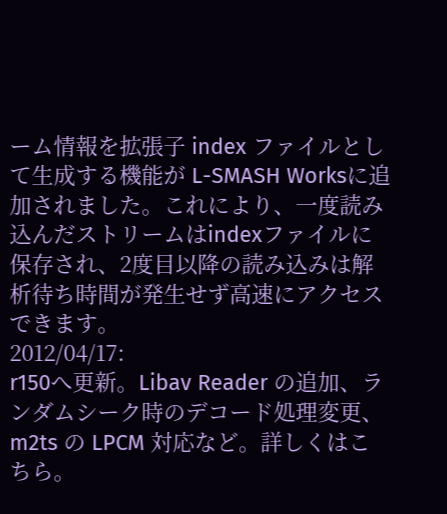ーム情報を拡張子 index ファイルとして生成する機能が L-SMASH Worksに追加されました。これにより、一度読み込んだストリームはindexファイルに保存され、2度目以降の読み込みは解析待ち時間が発生せず高速にアクセスできます。
2012/04/17:
r150へ更新。Libav Reader の追加、ランダムシーク時のデコード処理変更、m2ts の LPCM 対応など。詳しくはこちら。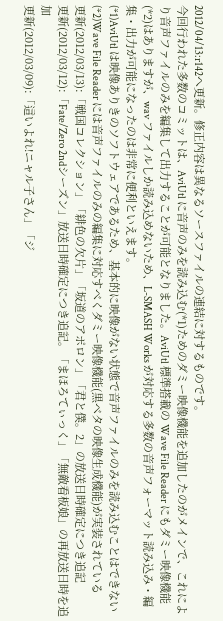2012/04/13:r142へ更新。修正内容は異なるソースファイルの連結に対するものです。
今回行われた多数のコミットは、AviUtl に音声のみを読み込む(*1)ためのダミー映像機能を追加したのがメインで、これにより音声ファイルのみを編集して出力することが可能となりました。AviUtl 標準搭載の Wave File Reader にもダミー映像機能(*2)はありますが、wav ファイルしか読み込めないため、L-SMASH Works が対応する多数の音声フォーマット読み込み・編集・出力が可能になったのは非常に便利といえます。
(*1)AviUtl は映像ありきのソフトウェアであるため、基本的に映像がない状態で音声ファイルのみを読み込むことはできない
(*2)Wave File Reader には音声ファイルのみの編集に対応すべくダミー映像機能(黒ベタの映像生成機能)が実装されている
更新(2012/03/13):「戦国コレクション」「緋色の欠片」「坂道のアポロン」「君と僕。2」の放送日時確定につき追記
更新(2012/03/12):「Fate/Zero 2ndシーズン」放送日時確定につき追記。「まほろてぃっく」「無敵看板娘」の再放送日時を追加
更新(2012/03/09):「這いよれ!ニャル子さん」「ジ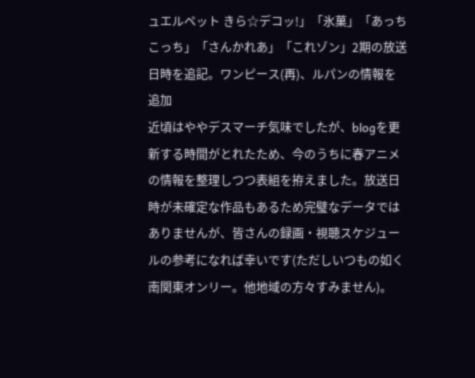ュエルペット きら☆デコッ!」「氷菓」「あっちこっち」「さんかれあ」「これゾン」2期の放送日時を追記。ワンピース(再)、ルパンの情報を追加
近頃はややデスマーチ気味でしたが、blogを更新する時間がとれたため、今のうちに春アニメの情報を整理しつつ表組を拵えました。放送日時が未確定な作品もあるため完璧なデータではありませんが、皆さんの録画・視聴スケジュールの参考になれば幸いです(ただしいつもの如く南関東オンリー。他地域の方々すみません)。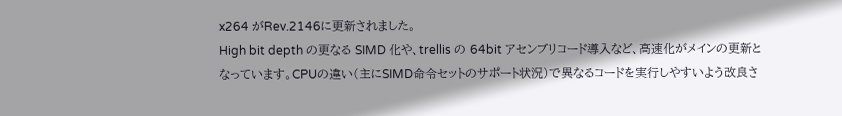x264 がRev.2146に更新されました。
High bit depth の更なる SIMD 化や、trellis の 64bit アセンブリコード導入など、高速化がメインの更新となっています。CPUの違い(主にSIMD命令セットのサポート状況)で異なるコードを実行しやすいよう改良さ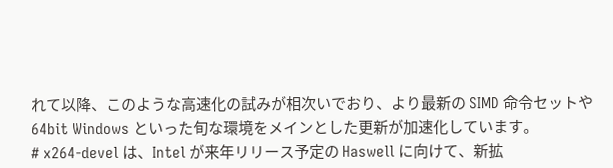れて以降、このような高速化の試みが相次いでおり、より最新の SIMD 命令セットや 64bit Windows といった旬な環境をメインとした更新が加速化しています。
# x264-devel は、Intel が来年リリース予定の Haswell に向けて、新拡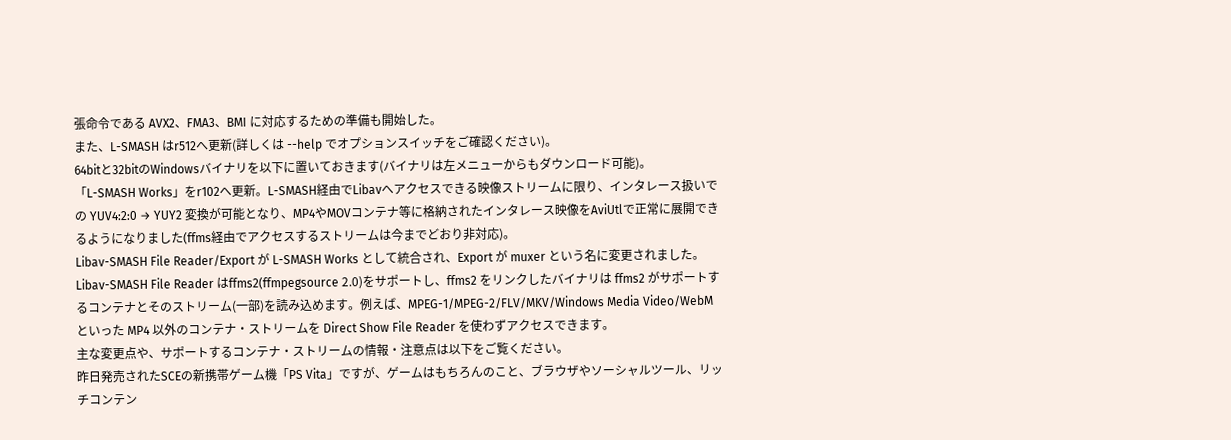張命令である AVX2、FMA3、BMI に対応するための準備も開始した。
また、L-SMASH はr512へ更新(詳しくは --help でオプションスイッチをご確認ください)。
64bitと32bitのWindowsバイナリを以下に置いておきます(バイナリは左メニューからもダウンロード可能)。
「L-SMASH Works」をr102へ更新。L-SMASH経由でLibavへアクセスできる映像ストリームに限り、インタレース扱いでの YUV4:2:0 → YUY2 変換が可能となり、MP4やMOVコンテナ等に格納されたインタレース映像をAviUtlで正常に展開できるようになりました(ffms経由でアクセスするストリームは今までどおり非対応)。
Libav-SMASH File Reader/Export が L-SMASH Works として統合され、Export が muxer という名に変更されました。Libav-SMASH File Reader はffms2(ffmpegsource 2.0)をサポートし、ffms2 をリンクしたバイナリは ffms2 がサポートするコンテナとそのストリーム(一部)を読み込めます。例えば、MPEG-1/MPEG-2/FLV/MKV/Windows Media Video/WebM といった MP4 以外のコンテナ・ストリームを Direct Show File Reader を使わずアクセスできます。
主な変更点や、サポートするコンテナ・ストリームの情報・注意点は以下をご覧ください。
昨日発売されたSCEの新携帯ゲーム機「PS Vita」ですが、ゲームはもちろんのこと、ブラウザやソーシャルツール、リッチコンテン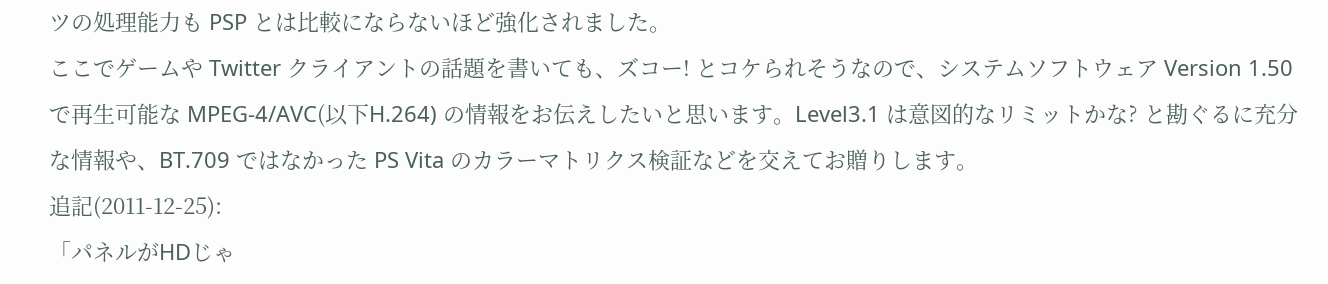ツの処理能力も PSP とは比較にならないほど強化されました。
ここでゲームや Twitter クライアントの話題を書いても、ズコー! とコケられそうなので、システムソフトウェア Version 1.50 で再生可能な MPEG-4/AVC(以下H.264) の情報をお伝えしたいと思います。Level3.1 は意図的なリミットかな? と勘ぐるに充分な情報や、BT.709 ではなかった PS Vita のカラーマトリクス検証などを交えてお贈りします。
追記(2011-12-25):
「パネルがHDじゃ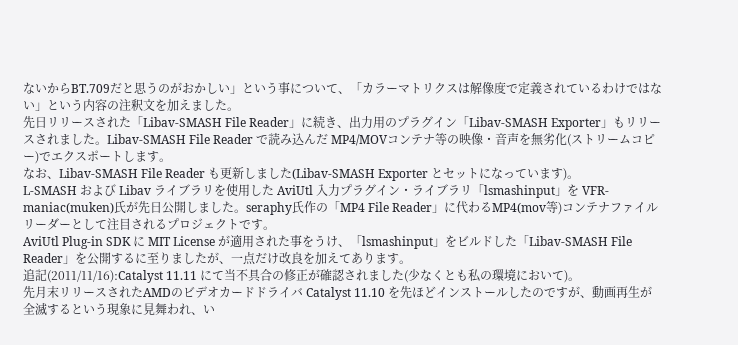ないからBT.709だと思うのがおかしい」という事について、「カラーマトリクスは解像度で定義されているわけではない」という内容の注釈文を加えました。
先日リリースされた「Libav-SMASH File Reader」に続き、出力用のプラグイン「Libav-SMASH Exporter」もリリースされました。Libav-SMASH File Reader で読み込んだ MP4/MOVコンテナ等の映像・音声を無劣化(ストリームコピー)でエクスポートします。
なお、Libav-SMASH File Reader も更新しました(Libav-SMASH Exporter とセットになっています)。
L-SMASH および Libav ライブラリを使用した AviUtl 入力プラグイン・ライブラリ「lsmashinput」を VFR-maniac(muken)氏が先日公開しました。seraphy氏作の「MP4 File Reader」に代わるMP4(mov等)コンテナファイルリーダーとして注目されるプロジェクトです。
AviUtl Plug-in SDK に MIT License が適用された事をうけ、「lsmashinput」をビルドした「Libav-SMASH File Reader」を公開するに至りましたが、一点だけ改良を加えてあります。
追記(2011/11/16):Catalyst 11.11 にて当不具合の修正が確認されました(少なくとも私の環境において)。
先月末リリースされたAMDのビデオカードドライバ Catalyst 11.10 を先ほどインストールしたのですが、動画再生が全滅するという現象に見舞われ、い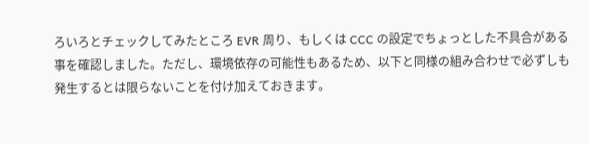ろいろとチェックしてみたところ EVR 周り、もしくは CCC の設定でちょっとした不具合がある事を確認しました。ただし、環境依存の可能性もあるため、以下と同様の組み合わせで必ずしも発生するとは限らないことを付け加えておきます。